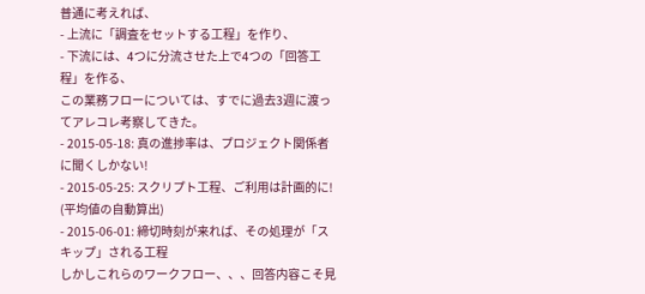普通に考えれば、
- 上流に「調査をセットする工程」を作り、
- 下流には、4つに分流させた上で4つの「回答工程」を作る、
この業務フローについては、すでに過去3週に渡ってアレコレ考察してきた。
- 2015-05-18: 真の進捗率は、プロジェクト関係者に聞くしかない!
- 2015-05-25: スクリプト工程、ご利用は計画的に! (平均値の自動算出)
- 2015-06-01: 締切時刻が来れば、その処理が「スキップ」される工程
しかしこれらのワークフロー、、、回答内容こそ見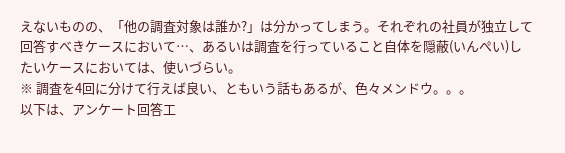えないものの、「他の調査対象は誰か?」は分かってしまう。それぞれの社員が独立して回答すべきケースにおいて…、あるいは調査を行っていること自体を隠蔽(いんぺい)したいケースにおいては、使いづらい。
※ 調査を4回に分けて行えば良い、ともいう話もあるが、色々メンドウ。。。
以下は、アンケート回答工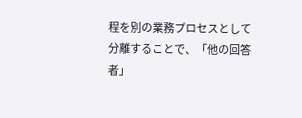程を別の業務プロセスとして分離することで、「他の回答者」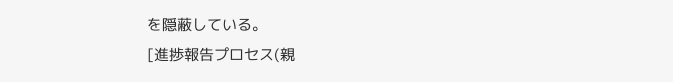を隠蔽している。
[進捗報告プロセス(親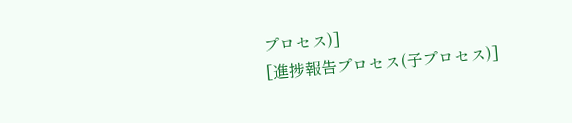プロセス)]
[進捗報告プロセス(子プロセス)]